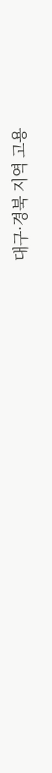대구·경북 지역 고용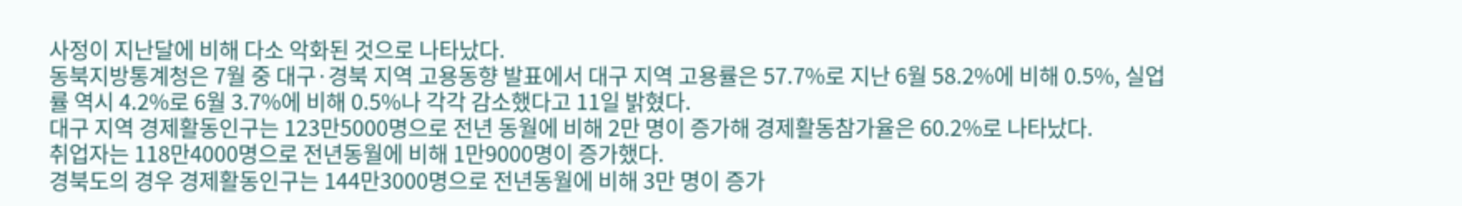사정이 지난달에 비해 다소 악화된 것으로 나타났다.
동북지방통계청은 7월 중 대구·경북 지역 고용동향 발표에서 대구 지역 고용률은 57.7%로 지난 6월 58.2%에 비해 0.5%, 실업률 역시 4.2%로 6월 3.7%에 비해 0.5%나 각각 감소했다고 11일 밝혔다.
대구 지역 경제활동인구는 123만5000명으로 전년 동월에 비해 2만 명이 증가해 경제활동참가율은 60.2%로 나타났다.
취업자는 118만4000명으로 전년동월에 비해 1만9000명이 증가했다.
경북도의 경우 경제활동인구는 144만3000명으로 전년동월에 비해 3만 명이 증가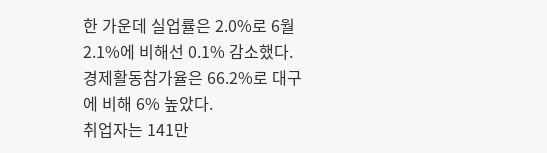한 가운데 실업률은 2.0%로 6월 2.1%에 비해선 0.1% 감소했다.
경제활동참가율은 66.2%로 대구에 비해 6% 높았다.
취업자는 141만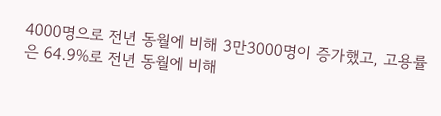4000명으로 전년 동월에 비해 3만3000명이 증가했고, 고용률은 64.9%로 전년 동월에 비해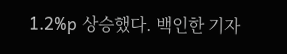1.2%p 상승했다. 백인한 기자